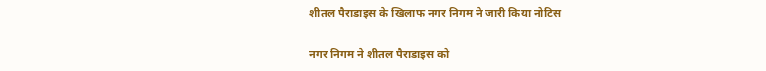शीतल पैराडाइस के खिलाफ नगर निगम ने जारी किया नोटिस

नगर निगम ने शीतल पैराडाइस को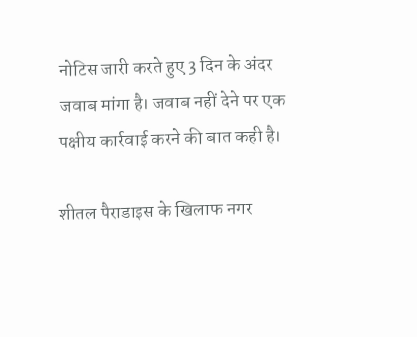नोटिस जारी करते हुए 3 दिन के अंदर जवाब मांगा है। जवाब नहीं देने पर एक पक्षीय कार्रवाई करने की बात कही है।

शीतल पैराडाइस के खिलाफ नगर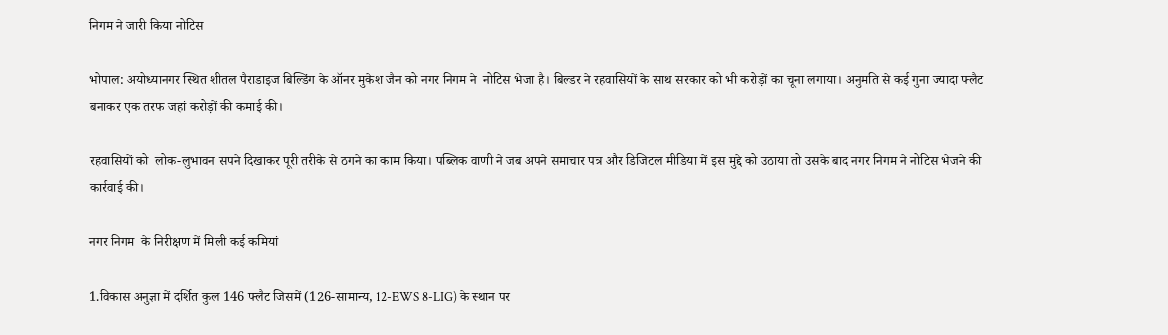निगम ने जारी किया नोटिस

भोपाल: अयोध्यानगर स्थित शीतल पैराडाइज बिल्डिंग के ऑनर मुकेश जैन को नगर निगम ने  नोटिस भेजा है। बिल्डर ने रहवासियों के साथ सरकार को भी करोड़ों का चूना लगाया। अनुमति से कई गुना ज्यादा फ्लैट बनाकर एक तरफ जहां करोड़ों की कमाई की।

रहवासियों को  लोक-लुभावन सपने दिखाकर पूरी तरीके से ठगने का काम किया। पब्लिक वाणी ने जब अपने समाचार पत्र और डिजिटल मीडिया में इस मुद्दे को उठाया तो उसके बाद नगर निगम ने नोटिस भेजने की कार्रवाई की।

नगर निगम  के निरीक्षण में मिली कई कमियां

1.विकास अनुज्ञा में दर्शित कुल 146 फ्लैट जिसमें (126-सामान्य, 12-EWS 8-LIG) के स्थान पर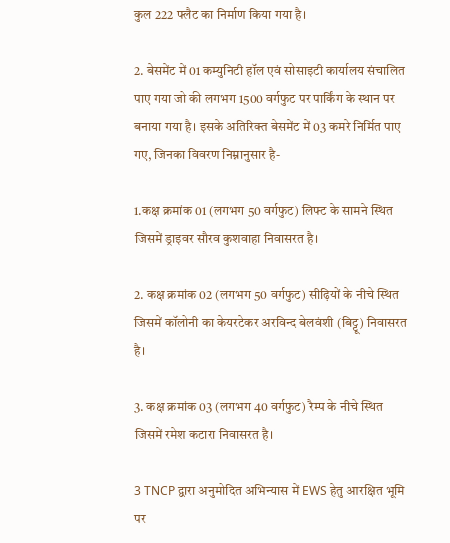कुल 222 फ्लैट का निर्माण किया गया है।

2. बेसमेंट में 01 कम्युनिटी हॉल एवं सोसाइटी कार्यालय संचालित पाए गया जो की लगभग 1500 वर्गफुट पर पार्किंग के स्थान पर बनाया गया है। इसके अतिरिक्त बेसमेंट में 03 कमरे निर्मित पाए गए, जिनका विवरण निम्नानुसार है-

1.कक्ष क्रमांक 01 (लगभग 50 वर्गफुट) लिफ्ट के सामने स्थित जिसमें ड्राइवर सौरव कुशवाहा निवासरत है।

2. कक्ष क्रमांक 02 (लगभग 50 वर्गफुट) सीढ़ियों के नीचे स्थित जिसमें कॉलोनी का केयरटेकर अरविन्द बेलवंशी (बिट्टू) निवासरत है।

3. कक्ष क्रमांक 03 (लगभग 40 वर्गफुट) रैम्प के नीचे स्थित जिसमें रमेश कटारा निवासरत है।

3 TNCP द्वारा अनुमोदित अभिन्यास में EWS हेतु आरक्षित भूमि पर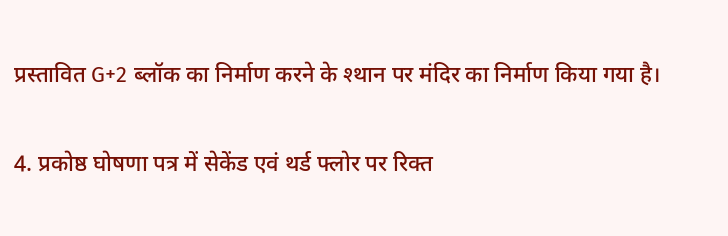प्रस्तावित G+2 ब्लॉक का निर्माण करने के श्थान पर मंदिर का निर्माण किया गया है।

4. प्रकोष्ठ घोषणा पत्र में सेकेंड एवं थर्ड फ्लोर पर रिक्त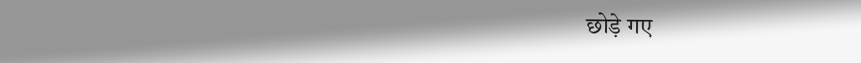छोड़े गए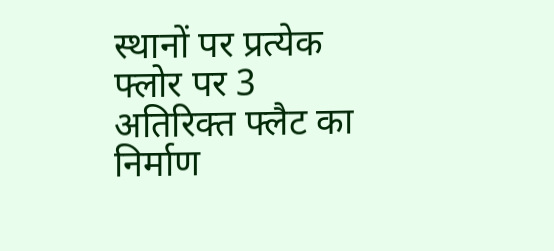स्थानों पर प्रत्येक फ्लोर पर 3 अतिरिक्त फ्लैट का निर्माण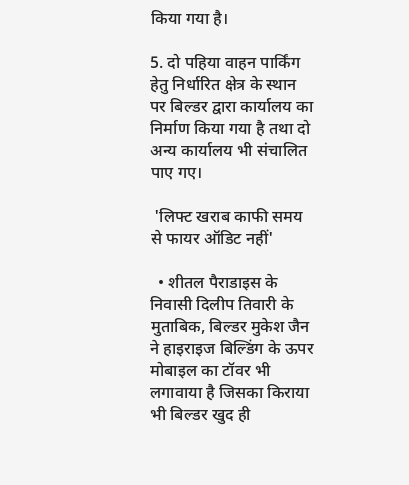किया गया है।

5. दो पहिया वाहन पार्किंग हेतु निर्धारित क्षेत्र के स्थान पर बिल्डर द्वारा कार्यालय का निर्माण किया गया है तथा दो अन्य कार्यालय भी संचालित पाए गए।

 'लिफ्ट खराब काफी समय से फायर ऑडिट नहीं'

  • शीतल पैराडाइस के निवासी दिलीप तिवारी के मुताबिक, बिल्डर मुकेश जैन ने हाइराइज बिल्डिंग के ऊपर मोबाइल का टॉवर भी लगावाया है जिसका किराया भी बिल्डर खुद ही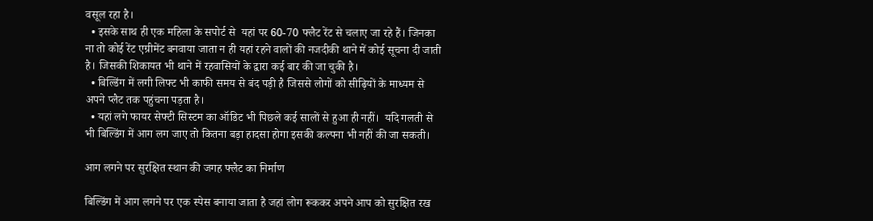वसूल रहा है।
  • इसके साथ ही एक महिला के सपोर्ट से  यहां पर 60-70 फ्लैट रेंट से चलाए जा रहे हैं। जिनका ना तो कोई रेंट एग्रीमेंट बनवाया जाता न ही यहां रहने वालों की नजदीकी थाने में कोई सूचना दी जाती है। जिसकी शिकायत भी थाने में रहवासियों के द्वारा कई बार की जा चुकी है।
  • बिल्डिंग में लगी लिफ्ट भी काफी समय से बंद पड़ी है जिससे लोगों को सीढ़ियों के माध्यम से अपने प्लैट तक पहुंचना पड़ता है।
  • यहां लगे फायर सेफ्टी सिस्टम का ऑडिट भी पिछले कई सालों से हुआ ही नहीं।  यदि गलती से भी बिल्डिंग में आग लग जाए तो कितना बड़ा हादसा होगा इसकी कल्पना भी नहीं की जा सकती।

आग लगने पर सुरक्षित स्थान की जगह फ्लैट का निर्माण

बिल्डिंग में आग लगने पर एक स्पेस बनाया जाता है जहां लोग रूककर अपने आप को सुरक्षित रख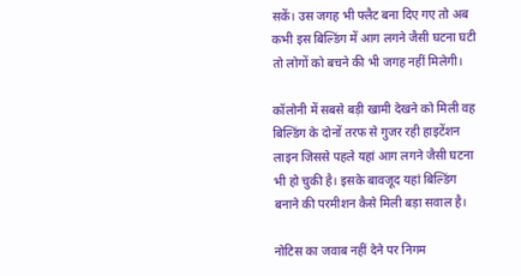सकें। उस जगह भी फ्लैट बना दिए गए तो अब कभी इस बिल्डिंग में आग लगने जैसी घटना घटी तो लोगों को बचने की भी जगह नहीं मिलेगी।

कॉलोनी में सबसे बड़ी खामी देखने को मिली वह बिल्डिंग के दोनों तरफ से गुजर रही हाइटेंशन लाइन जिससे पहले यहां आग लगने जैसी घटना  भी हो चुकी है। इसके बावजूद यहां बिल्डिंग बनाने की परमीशन कैसे मिली बड़ा सवाल है।

नोटिस का जवाब नहीं देने पर निगम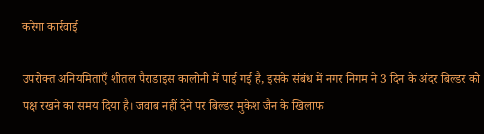करेगा कार्रवाई

उपरोक्त अनियमिताएँ शीतल पैराडाइस कालोनी में पाई गई है, इसके संबंध में नगर निगम ने 3 दिन के अंदर बिल्डर को पक्ष रखने का समय दिया है। जवाब नहीं देने पर बिल्डर मुकेश जैन के खिलाफ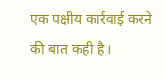एक पक्षीय कार्रवाई करने की बात कही है।